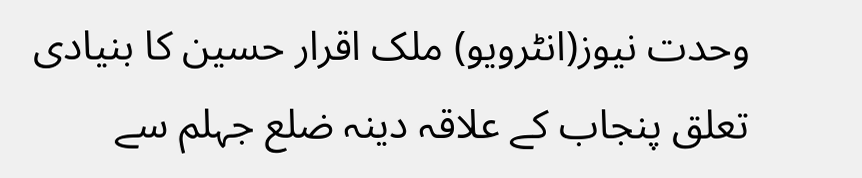وحدت نیوز(انٹرویو) ملک اقرار حسین کا بنیادی تعلق پنجاب کے علاقہ دینہ ضلع جہلم سے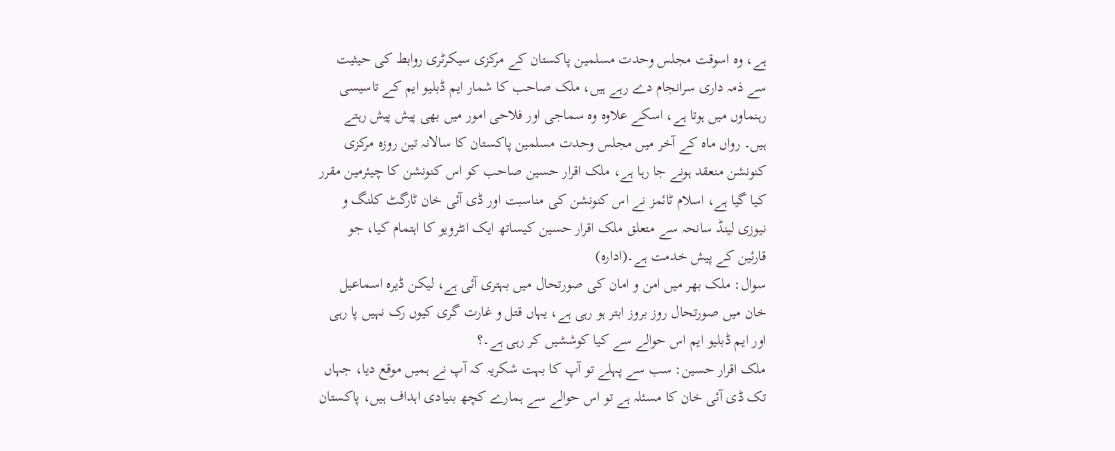ہے، وہ اسوقت مجلس وحدت مسلمین پاکستان کے مرکزی سیکرٹری روابط کی حیثیت سے ذمہ داری سرانجام دے رہے ہیں، ملک صاحب کا شمار ایم ڈبلیو ایم کے تاسیسی رہنماوں میں ہوتا ہے، اسکے علاوہ وہ سماجی اور فلاحی امور میں بھی پیش پیش رہتے ہیں۔ رواں ماہ کے آخر میں مجلس وحدت مسلمین پاکستان کا سالانہ تین روزہ مرکزی کنونشن منعقد ہونے جا رہا ہے، ملک اقرار حسین صاحب کو اس کنونشن کا چیئرمین مقرر کیا گیا ہے، اسلام ٹائمز نے اس کنونشن کی مناسبت اور ڈی آئی خان ٹارگٹ کلنگ و نیوزی لینڈ سانحہ سے متعلق ملک اقرار حسین کیساتھ ایک انٹرویو کا اہتمام کیا، جو قارئین کے پیش خدمت ہے۔(ادارہ)
سوال: ملک بھر میں امن و امان کی صورتحال میں بہتری آئی ہے، لیکن ڈیرہ اسماعیل خان میں صورتحال روز بروز ابتر ہو رہی ہے، یہاں قتل و غارت گری کیوں رک نہیں پا رہی اور ایم ڈبلیو ایم اس حوالے سے کیا کوششیں کر رہی ہے۔؟
ملک اقرار حسین: سب سے پہلے تو آپ کا بہت شکریہ کہ آپ نے ہمیں موقع دیا، جہاں تک ڈی آئی خان کا مسئلہ ہے تو اس حوالے سے ہمارے کچھ بنیادی اہداف ہیں، پاکستان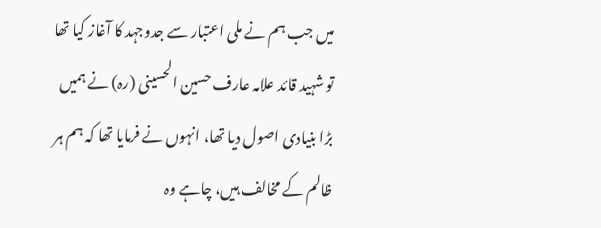میں جب ہم نے ملی اعتبار سے جدوجہد کا آغاز کیا تھا تو شہید قائد علامہ عارف حسین الحسینی (رہ) نے ہمیں بڑا بنیادی اصول دیا تھا، انہوں نے فرمایا تھا کہ ہم ہر ظالم کے مخالف ہیں، چاہے وہ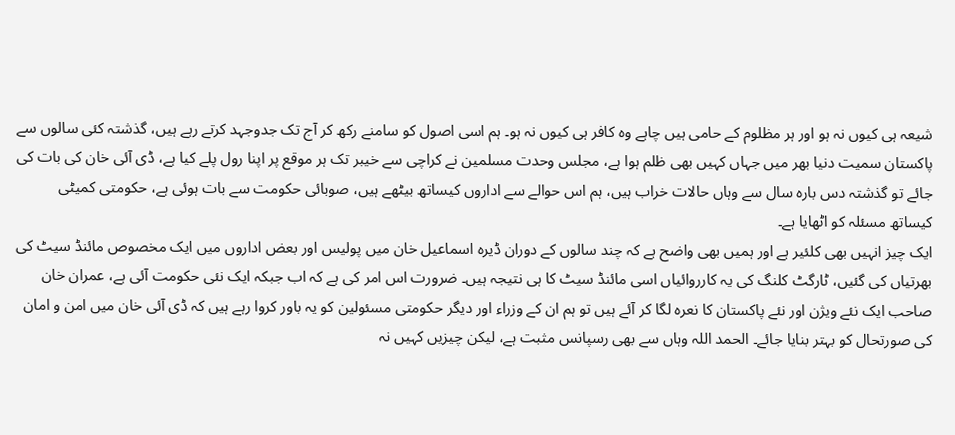شیعہ ہی کیوں نہ ہو اور ہر مظلوم کے حامی ہیں چاہے وہ کافر ہی کیوں نہ ہو۔ ہم اسی اصول کو سامنے رکھ کر آج تک جدوجہد کرتے رہے ہیں، گذشتہ کئی سالوں سے پاکستان سمیت دنیا بھر میں جہاں کہیں بھی ظلم ہوا ہے، مجلس وحدت مسلمین نے کراچی سے خیبر تک ہر موقع پر اپنا رول پلے کیا ہے، ڈی آئی خان کی بات کی جائے تو گذشتہ دس بارہ سال سے وہاں حالات خراب ہیں، ہم اس حوالے سے اداروں کیساتھ بیٹھے ہیں، صوبائی حکومت سے بات ہوئی ہے، حکومتی کمیٹی کیساتھ مسئلہ کو اٹھایا ہے۔
ایک چیز انہیں بھی کلئیر ہے اور ہمیں بھی واضح ہے کہ چند سالوں کے دوران ڈیرہ اسماعیل خان میں پولیس اور بعض اداروں میں ایک مخصوص مائنڈ سیٹ کی بھرتیاں کی گئیں، ٹارگٹ کلنگ کی یہ کارروائیاں اسی مائنڈ سیٹ کا ہی نتیجہ ہیں۔ ضرورت اس امر کی ہے کہ اب جبکہ ایک نئی حکومت آئی ہے، عمران خان صاحب ایک نئے ویژن اور نئے پاکستان کا نعرہ لگا کر آئے ہیں تو ہم ان کے وزراء اور دیگر حکومتی مسئولین کو یہ باور کروا رہے ہیں کہ ڈی آئی خان میں امن و امان کی صورتحال کو بہتر بنایا جائے۔ الحمد اللہ وہاں سے بھی رسپانس مثبت ہے، لیکن چیزیں کہیں نہ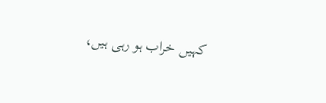کہیں خراب ہو رہی ہیں،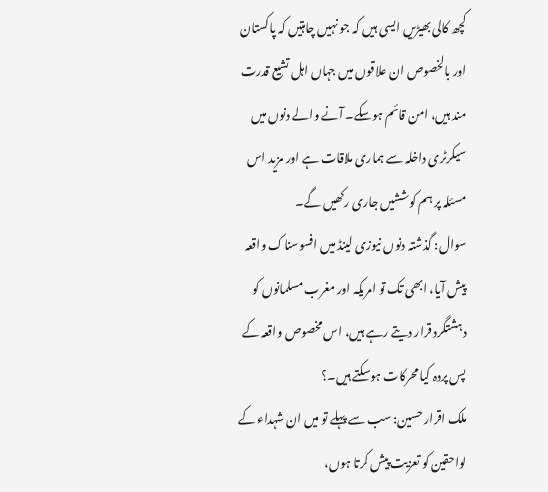کچھ کالی بھیڑیں ایسی ہیں کہ جو نہیں چاہتیں کہ پاکستان اور بالخصوص ان علاقوں میں جہاں اہل تشیع قدرت مند ہیں، امن قائم ہوسکے۔ آنے والے دنوں میں سیکرٹری داخلہ سے ہماری ملاقات ہے اور مزید اس مسئلہ پر ہم کوششیں جاری رکھیں گے۔
سوال: گذشتہ دنوں نیوزی لینڈ میں افسوسناک واقعہ پیش آیا، ابھی تک تو امریکہ اور مغرب مسلمانوں کو دہشتگرد قرار دیتے رہے ہیں، اس مخصوص واقعہ کے پس پردہ کیا محرکات ہوسکتے ہیں۔؟
ملک اقرار حسین: سب سے پہلے تو میں ان شہداء کے لواحقین کو تعزیت پیش کرتا ہوں،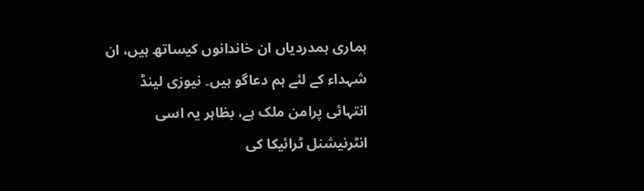ہماری ہمدردیاں ان خاندانوں کیساتھ ہیں، ان شہداء کے لئے ہم دعاگو ہیں۔ نیوزی لینڈ انتہائی پرامن ملک ہے، بظاہر یہ اسی انٹرنیشنل ٹرائیکا کی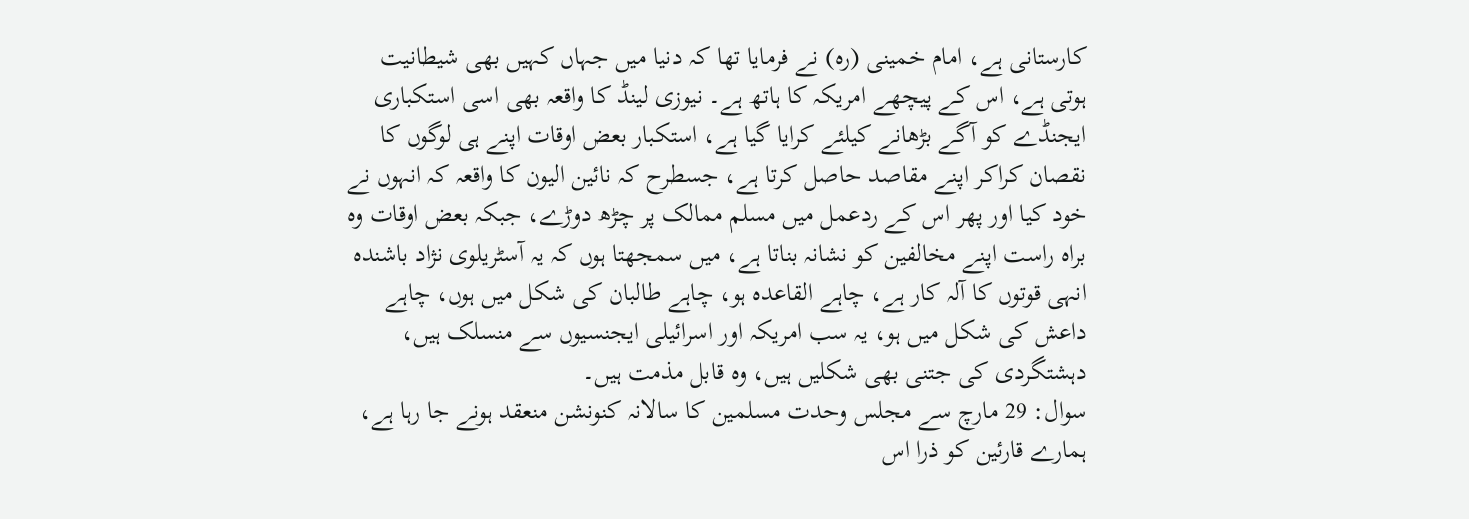کارستانی ہے، امام خمینی (رہ) نے فرمایا تھا کہ دنیا میں جہاں کہیں بھی شیطانیت ہوتی ہے، اس کے پیچھے امریکہ کا ہاتھ ہے۔ نیوزی لینڈ کا واقعہ بھی اسی استکباری ایجنڈے کو آگے بڑھانے کیلئے کرایا گیا ہے، استکبار بعض اوقات اپنے ہی لوگوں کا نقصان کراکر اپنے مقاصد حاصل کرتا ہے، جسطرح کہ نائین الیون کا واقعہ کہ انہوں نے خود کیا اور پھر اس کے ردعمل میں مسلم ممالک پر چڑھ دوڑے، جبکہ بعض اوقات وہ براہ راست اپنے مخالفین کو نشانہ بناتا ہے، میں سمجھتا ہوں کہ یہ آسٹریلوی نژاد باشندہ انہی قوتوں کا آلہ کار ہے، چاہے القاعدہ ہو، چاہے طالبان کی شکل میں ہوں، چاہے داعش کی شکل میں ہو، یہ سب امریکہ اور اسرائیلی ایجنسیوں سے منسلک ہیں، دہشتگردی کی جتنی بھی شکلیں ہیں، وہ قابل مذمت ہیں۔
سوال: 29 مارچ سے مجلس وحدت مسلمین کا سالانہ کنونشن منعقد ہونے جا رہا ہے، ہمارے قارئین کو ذرا اس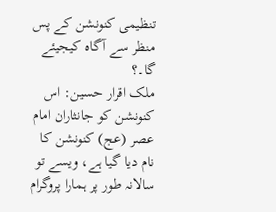تنظیمی کنونشن کے پس منظر سے آگاہ کیجیئے گا۔؟
ملک اقرار حسین: اس کنونشن کو جانثاران امام عصر (عج) کنونشن کا نام دیا گیا ہے، ویسے تو سالانہ طور پر ہمارا پروگرام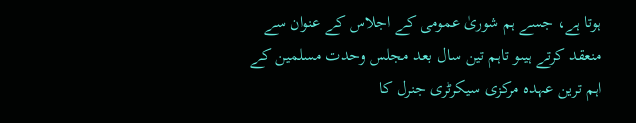ہوتا ہے، جسے ہم شوریٰ عمومی کے اجلاس کے عنوان سے منعقد کرتے ہیںو تاہم تین سال بعد مجلس وحدت مسلمین کے اہم ترین عہدہ مرکزی سیکرٹری جنرل کا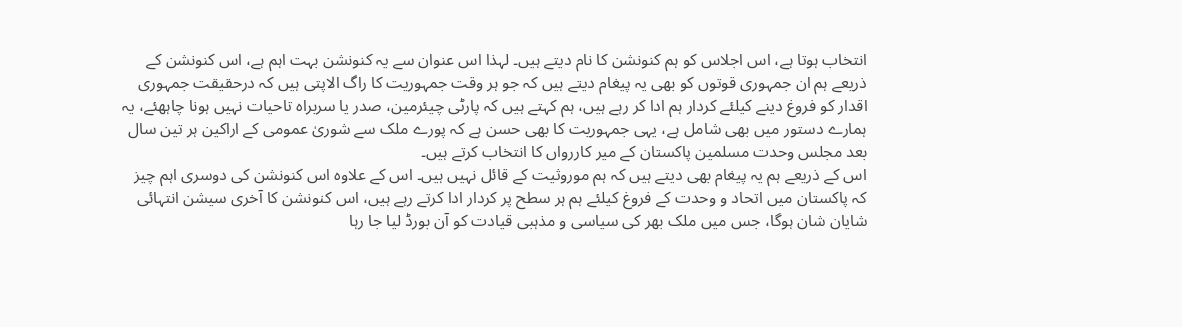انتخاب ہوتا ہے، اس اجلاس کو ہم کنونشن کا نام دیتے ہیں۔ لہذا اس عنوان سے یہ کنونشن بہت اہم ہے، اس کنونشن کے ذریعے ہم ان جمہوری قوتوں کو بھی یہ پیغام دیتے ہیں کہ جو ہر وقت جمہوریت کا راگ الاپتی ہیں کہ درحقیقت جمہوری اقدار کو فروغ دینے کیلئے کردار ہم ادا کر رہے ہیں، ہم کہتے ہیں کہ پارٹی چیئرمین، صدر یا سربراہ تاحیات نہیں ہونا چاہهئے، یہ ہمارے دستور میں بھی شامل ہے، یہی جمہوریت کا بھی حسن ہے کہ پورے ملک سے شوریٰ عمومی کے اراکین ہر تین سال بعد مجلس وحدت مسلمین پاکستان کے میر کاررواں کا انتخاب کرتے ہیں۔
اس کے ذریعے ہم یہ پیغام بھی دیتے ہیں کہ ہم موروثیت کے قائل نہیں ہیں۔ اس کے علاوہ اس کنونشن کی دوسری اہم چیز کہ پاکستان میں اتحاد و وحدت کے فروغ کیلئے ہم ہر سطح پر کردار ادا کرتے رہے ہیں، اس کنونشن کا آخری سیشن انتہائی شایان شان ہوگا، جس میں ملک بھر کی سیاسی و مذہبی قیادت کو آن بورڈ لیا جا رہا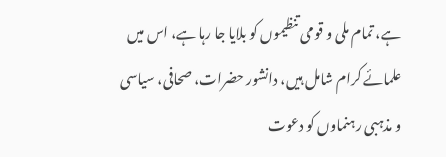ہے، تمام ملی و قومی تنظیموں کو بلایا جا رہا ہے، اس میں علمائے کرام شامل ہیں، دانشور حضرات، صحافی، سیاسی و مذہبی رہنماوں کو دعوت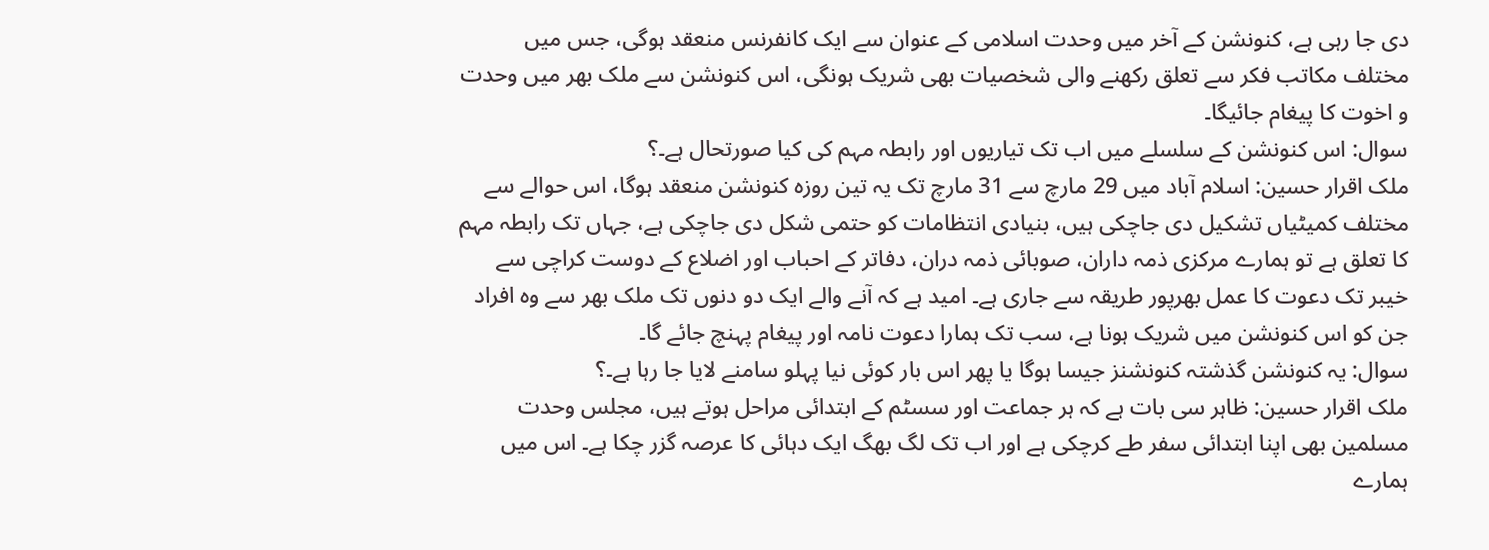دی جا رہی ہے، کنونشن کے آخر میں وحدت اسلامی کے عنوان سے ایک کانفرنس منعقد ہوگی، جس میں مختلف مکاتب فکر سے تعلق رکھنے والی شخصیات بھی شریک ہونگی، اس کنونشن سے ملک بھر میں وحدت و اخوت کا پیغام جائیگا۔
سوال: اس کنونشن کے سلسلے میں اب تک تیاریوں اور رابطہ مہم کی کیا صورتحال ہے۔؟
ملک اقرار حسین: اسلام آباد میں 29 مارچ سے 31 مارچ تک یہ تین روزہ کنونشن منعقد ہوگا، اس حوالے سے مختلف کمیٹیاں تشکیل دی جاچکی ہیں، بنیادی انتظامات کو حتمی شکل دی جاچکی ہے، جہاں تک رابطہ مہم کا تعلق ہے تو ہمارے مرکزی ذمہ داران، صوبائی ذمہ دران، دفاتر کے احباب اور اضلاع کے دوست کراچی سے خیبر تک دعوت کا عمل بھرپور طریقہ سے جاری ہے۔ امید ہے کہ آنے والے ایک دو دنوں تک ملک بھر سے وہ افراد جن کو اس کنونشن میں شریک ہونا ہے، سب تک ہمارا دعوت نامہ اور پیغام پہنچ جائے گا۔
سوال: یہ کنونشن گذشتہ کنونشنز جیسا ہوگا یا پھر اس بار کوئی نیا پہلو سامنے لایا جا رہا ہے۔؟
ملک اقرار حسین: ظاہر سی بات ہے کہ ہر جماعت اور سسٹم کے ابتدائی مراحل ہوتے ہیں، مجلس وحدت مسلمین بھی اپنا ابتدائی سفر طے کرچکی ہے اور اب تک لگ بھگ ایک دہائی کا عرصہ گزر چکا ہے۔ اس میں ہمارے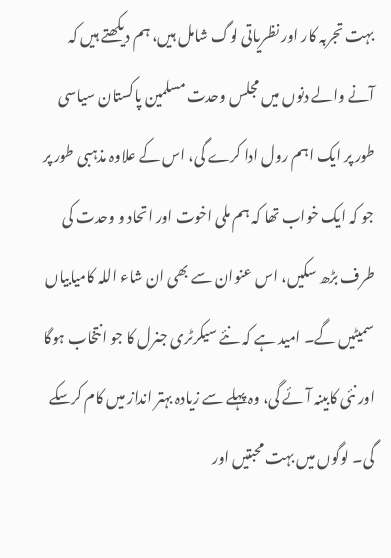بہت تجربہ کار اور نظریاتی لوگ شامل ہیں، ہم دیکھتے ہیں کہ آنے والے دنوں میں مجلس وحدت مسلمین پاکستان سیاسی طور پر ایک اہم رول ادا کرے گی، اس کے علاوہ مذہبی طور پر جو کہ ایک خواب تھا کہ ہم ملی اخوت اور اتحاد و وحدت کی طرف بڑھ سکیں، اس عنوان سے بھی ان شاء اللہ کامیابیاں سمیٹیں گے۔ امید ہے کہ نئے سیکرٹری جنرل کا جو انتخاب ہوگا اور نئی کابینہ آئے گی، وہ پہلے سے زیادہ بہتر انداز میں کام کرسکے گی۔ لوگوں میں بہت محبتیں اور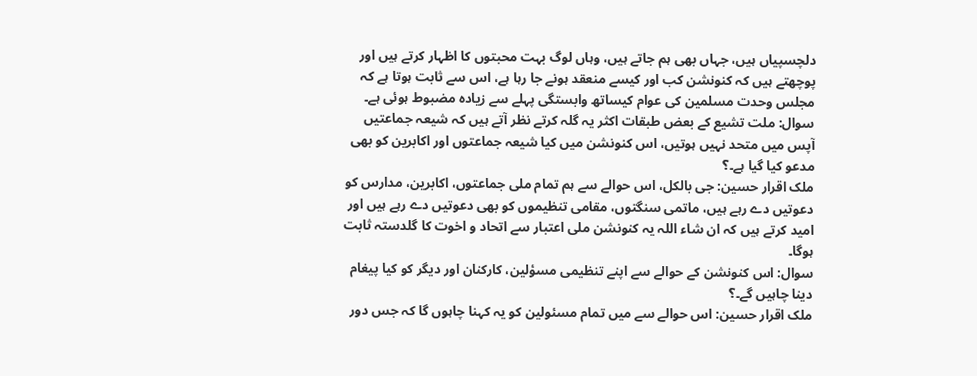دلچسپیاں ہیں، جہاں بھی ہم جاتے ہیں، وہاں لوگ بہت محبتوں کا اظہار کرتے ہیں اور پوچھتے ہیں کہ کنونشن کب اور کیسے منعقد ہونے جا رہا ہے، اس سے ثابت ہوتا ہے کہ مجلس وحدت مسلمین کی عوام کیساتھ وابستگی پہلے سے زیادہ مضبوط ہوئی ہے۔
سوال: ملت تشیع کے بعض طبقات اکثر یہ گلہ کرتے نظر آتے ہیں کہ شیعہ جماعتیں آپس میں متحد نہیں ہوتیں، اس کنونشن میں کیا شیعہ جماعتوں اور اکابرین کو بھی مدعو کیا گیا ہے۔؟
ملک اقرار حسین: جی بالکل، اس حوالے سے ہم تمام ملی جماعتوں، اکابرین، مدارس کو دعوتیں دے رہے ہیں، ماتمی سنگتوں، مقامی تنظیموں کو بھی دعوتیں دے رہے ہیں اور امید کرتے ہیں کہ ان شاء اللہ یہ کنونشن ملی اعتبار سے اتحاد و اخوت کا گلدستہ ثابت ہوگا۔
سوال: اس کنونشن کے حوالے سے اپنے تنظیمی مسؤلین، کارکنان اور دیگر کو کیا پیغام دینا چاہیں گے۔؟
ملک اقرار حسین: اس حوالے سے میں تمام مسئولین کو یہ کہنا چاہوں گا کہ جس دور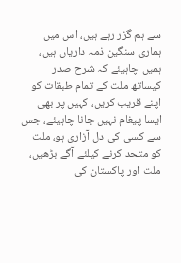سے ہم گزر رہے ہیں، اس میں ہماری سنگین ذمہ داریاں ہیں، ہمیں چاہیئے کہ شرح صدر کیساتھ ملت کے تمام طبقات کو اپنے قریب کریں، کہیں پر بھی ایسا پیغام نہیں جانا چاہیئے، جس سے کسی کی دل آزاری ہو، ملت کو متحد کرنے کیلئے آگے بڑھیں، ملت اور پاکستان کی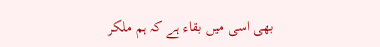بھی اسی میں بقاء ہے کہ ہم ملکر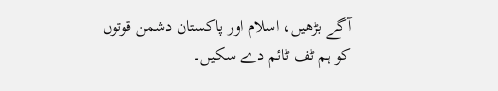آگے بڑھیں، اسلام اور پاکستان دشمن قوتوں کو ہم ٹف ٹائم دے سکیں۔